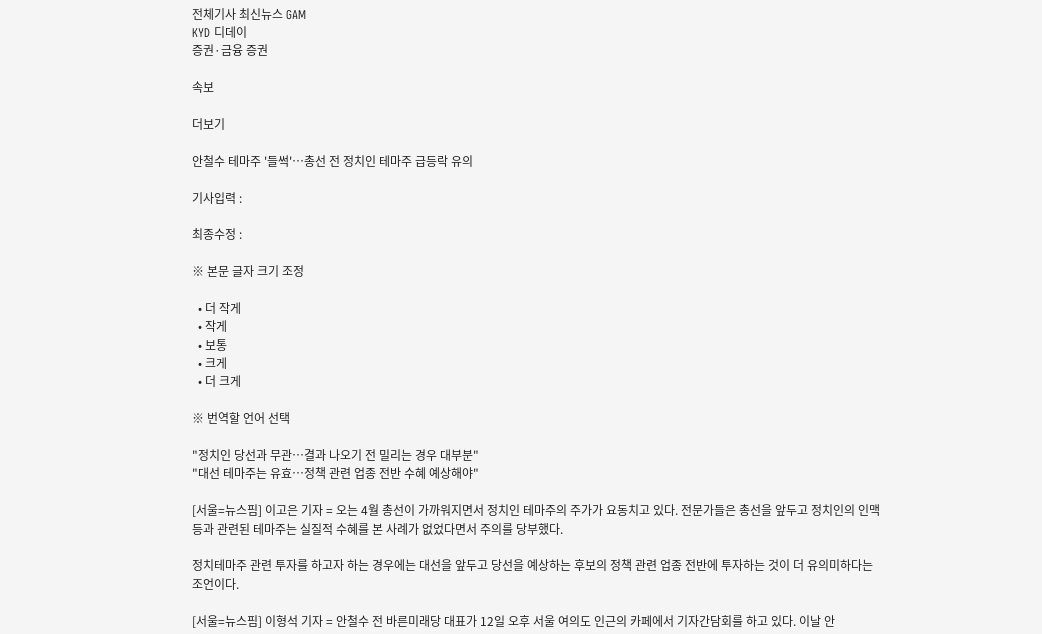전체기사 최신뉴스 GAM
KYD 디데이
증권·금융 증권

속보

더보기

안철수 테마주 '들썩'…총선 전 정치인 테마주 급등락 유의

기사입력 :

최종수정 :

※ 본문 글자 크기 조정

  • 더 작게
  • 작게
  • 보통
  • 크게
  • 더 크게

※ 번역할 언어 선택

"정치인 당선과 무관…결과 나오기 전 밀리는 경우 대부분"
"대선 테마주는 유효…정책 관련 업종 전반 수혜 예상해야"

[서울=뉴스핌] 이고은 기자 = 오는 4월 총선이 가까워지면서 정치인 테마주의 주가가 요동치고 있다. 전문가들은 총선을 앞두고 정치인의 인맥 등과 관련된 테마주는 실질적 수혜를 본 사례가 없었다면서 주의를 당부했다.

정치테마주 관련 투자를 하고자 하는 경우에는 대선을 앞두고 당선을 예상하는 후보의 정책 관련 업종 전반에 투자하는 것이 더 유의미하다는 조언이다.

[서울=뉴스핌] 이형석 기자 = 안철수 전 바른미래당 대표가 12일 오후 서울 여의도 인근의 카페에서 기자간담회를 하고 있다. 이날 안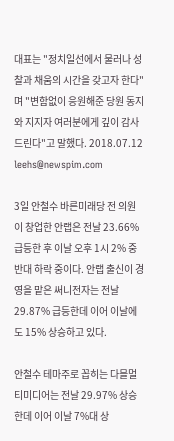대표는 "정치일선에서 물러나 성찰과 채움의 시간을 갖고자 한다"며 "변함없이 응원해준 당원 동지와 지지자 여러분에게 깊이 감사드린다"고 말했다. 2018.07.12 leehs@newspim.com

3일 안철수 바른미래당 전 의원이 창업한 안랩은 전날 23.66% 급등한 후 이날 오후 1시 2% 중반대 하락 중이다. 안랩 출신이 경영을 맡은 써니전자는 전날 29.87% 급등한데 이어 이날에도 15% 상승하고 있다.

안철수 테마주로 꼽히는 다믈멀티미디어는 전날 29.97% 상승한데 이어 이날 7%대 상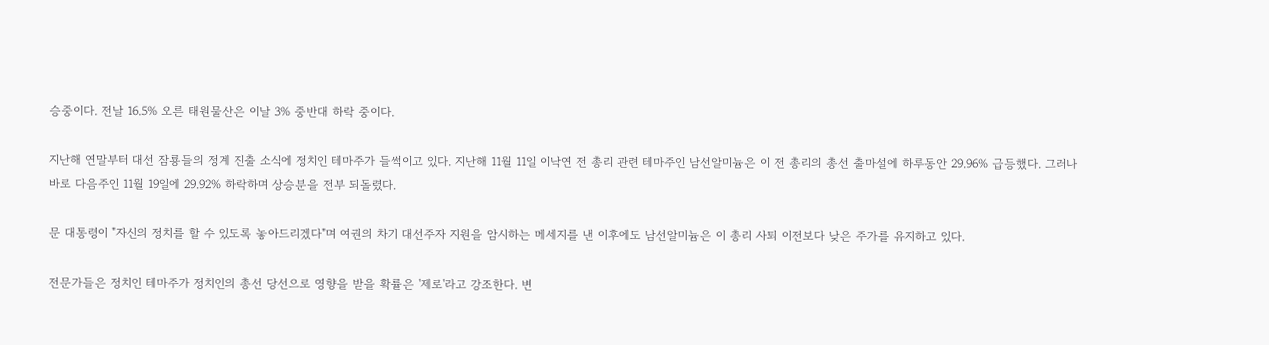승중이다. 전날 16.5% 오른 태원물산은 이날 3% 중반대 하락 중이다.

지난해 연말부터 대선 잠룡들의 정계 진출 소식에 정치인 테마주가 들썩이고 있다. 지난해 11월 11일 이낙연 전 총리 관련 테마주인 남선알미늄은 이 전 총리의 총선 출마설에 하루동안 29.96% 급등했다. 그러나 바로 다음주인 11월 19일에 29.92% 하락하며 상승분을 전부 되돌렸다.

문 대통령이 "자신의 정치를 할 수 있도록 놓아드리겠다"며 여권의 차기 대선주자 지원을 암시하는 메세지를 낸 이후에도 남선알미늄은 이 총리 사퇴 이전보다 낮은 주가를 유지하고 있다.

전문가들은 정치인 테마주가 정치인의 총선 당선으로 영향을 받을 확률은 '제로'라고 강조한다. 변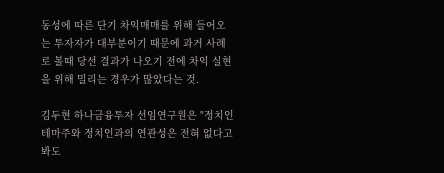동성에 따른 단기 차익매매를 위해 들어오는 투자자가 대부분이기 때문에 과거 사례로 볼때 당선 결과가 나오기 전에 차익 실현을 위해 밀리는 경우가 많았다는 것.

김두현 하나금융투자 선임연구원은 "정치인 테마주와 정치인과의 연관성은 전혀 없다고 봐도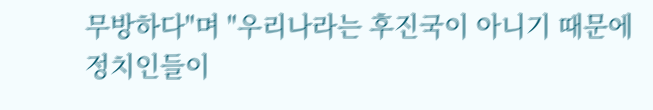무방하다"며 "우리나라는 후진국이 아니기 때문에 정치인들이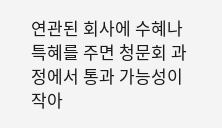연관된 회사에 수혜나 특혜를 주면 청문회 과정에서 통과 가능성이 작아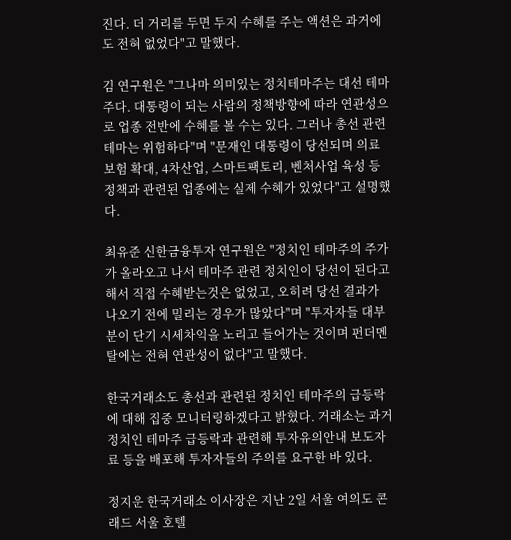진다. 더 거리를 두면 두지 수혜를 주는 액션은 과거에도 전혀 없었다"고 말했다.

김 연구원은 "그나마 의미있는 정치테마주는 대선 테마주다. 대통령이 되는 사람의 정책방향에 따라 연관성으로 업종 전반에 수혜를 볼 수는 있다. 그러나 총선 관련 테마는 위험하다"며 "문재인 대통령이 당선되며 의료보험 확대, 4차산업, 스마트팩토리, 벤처사업 육성 등 정책과 관련된 업종에는 실제 수혜가 있었다"고 설명했다.

최유준 신한금융투자 연구원은 "정치인 테마주의 주가가 올라오고 나서 테마주 관련 정치인이 당선이 된다고 해서 직접 수혜받는것은 없었고, 오히려 당선 결과가 나오기 전에 밀리는 경우가 많았다"며 "투자자들 대부분이 단기 시세차익을 노리고 들어가는 것이며 펀더멘탈에는 전혀 연관성이 없다"고 말했다.

한국거래소도 총선과 관련된 정치인 테마주의 급등락에 대해 집중 모니터링하겠다고 밝혔다. 거래소는 과거 정치인 테마주 급등락과 관련해 투자유의안내 보도자료 등을 배포해 투자자들의 주의를 요구한 바 있다.

정지운 한국거래소 이사장은 지난 2일 서울 여의도 콘래드 서울 호텔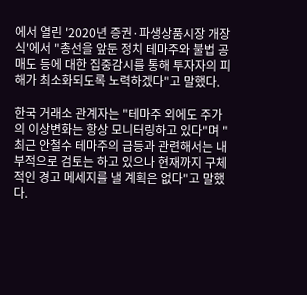에서 열린 '2020년 증권·파생상품시장 개장식'에서 "총선을 앞둔 정치 테마주와 불법 공매도 등에 대한 집중감시를 통해 투자자의 피해가 최소화되도록 노력하겠다"고 말했다.

한국 거래소 관계자는 "테마주 외에도 주가의 이상변화는 항상 모니터링하고 있다"며 "최근 안철수 테마주의 급등과 관련해서는 내부적으로 검토는 하고 있으나 현재까지 구체적인 경고 메세지를 낼 계획은 없다"고 말했다.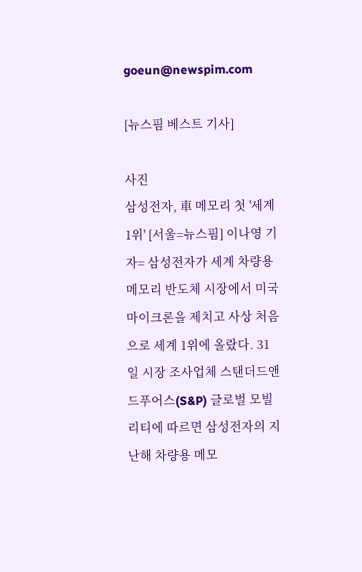goeun@newspim.com

[뉴스핌 베스트 기사]

사진
삼성전자, 車 메모리 첫 '세계 1위' [서울=뉴스핌] 이나영 기자= 삼성전자가 세계 차량용 메모리 반도체 시장에서 미국 마이크론을 제치고 사상 처음으로 세계 1위에 올랐다. 31일 시장 조사업체 스탠더드앤드푸어스(S&P) 글로벌 모빌리티에 따르면 삼성전자의 지난해 차량용 메모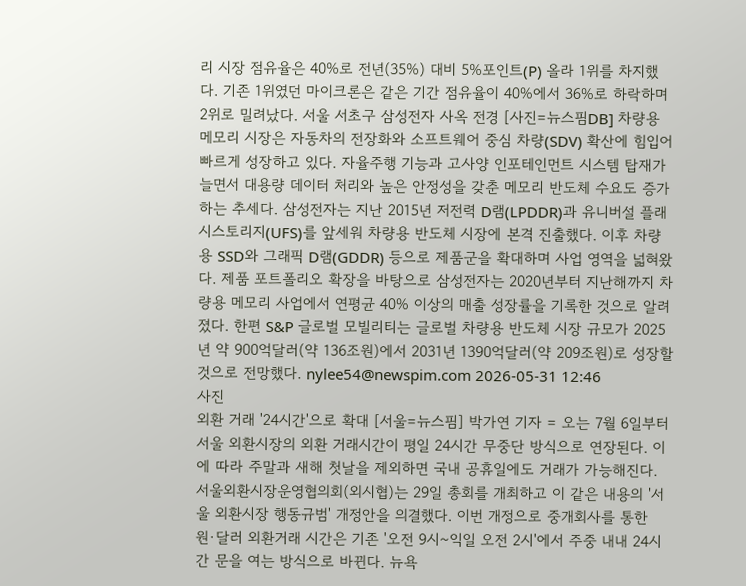리 시장 점유율은 40%로 전년(35%) 대비 5%포인트(P) 올라 1위를 차지했다. 기존 1위였던 마이크론은 같은 기간 점유율이 40%에서 36%로 하락하며 2위로 밀려났다. 서울 서초구 삼성전자 사옥 전경 [사진=뉴스핌DB] 차량용 메모리 시장은 자동차의 전장화와 소프트웨어 중심 차량(SDV) 확산에 힘입어 빠르게 성장하고 있다. 자율주행 기능과 고사양 인포테인먼트 시스템 탑재가 늘면서 대용량 데이터 처리와 높은 안정성을 갖춘 메모리 반도체 수요도 증가하는 추세다. 삼성전자는 지난 2015년 저전력 D램(LPDDR)과 유니버설 플래시스토리지(UFS)를 앞세워 차량용 반도체 시장에 본격 진출했다. 이후 차량용 SSD와 그래픽 D램(GDDR) 등으로 제품군을 확대하며 사업 영역을 넓혀왔다. 제품 포트폴리오 확장을 바탕으로 삼성전자는 2020년부터 지난해까지 차량용 메모리 사업에서 연평균 40% 이상의 매출 성장률을 기록한 것으로 알려졌다. 한편 S&P 글로벌 모빌리티는 글로벌 차량용 반도체 시장 규모가 2025년 약 900억달러(약 136조원)에서 2031년 1390억달러(약 209조원)로 성장할 것으로 전망했다. nylee54@newspim.com 2026-05-31 12:46
사진
외환 거래 '24시간'으로 확대 [서울=뉴스핌] 박가연 기자 = 오는 7월 6일부터 서울 외환시장의 외환 거래시간이 평일 24시간 무중단 방식으로 연장된다. 이에 따라 주말과 새해 첫날을 제외하면 국내 공휴일에도 거래가 가능해진다. 서울외환시장운영협의회(외시협)는 29일 총회를 개최하고 이 같은 내용의 '서울 외환시장 행동규범' 개정안을 의결했다. 이번 개정으로 중개회사를 통한 원·달러 외환거래 시간은 기존 '오전 9시~익일 오전 2시'에서 주중 내내 24시간 문을 여는 방식으로 바뀐다. 뉴욕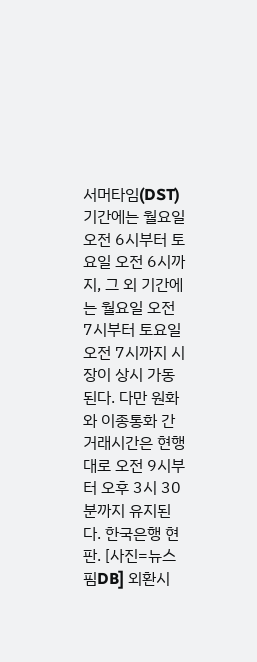서머타임(DST) 기간에는 월요일 오전 6시부터 토요일 오전 6시까지, 그 외 기간에는 월요일 오전 7시부터 토요일 오전 7시까지 시장이 상시 가동된다. 다만 원화와 이종통화 간 거래시간은 현행대로 오전 9시부터 오후 3시 30분까지 유지된다. 한국은행 현판. [사진=뉴스핌DB] 외환시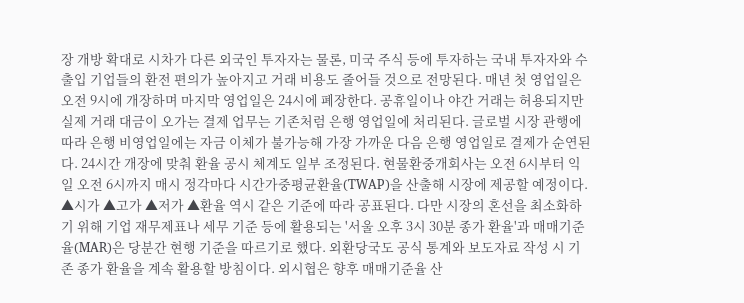장 개방 확대로 시차가 다른 외국인 투자자는 물론, 미국 주식 등에 투자하는 국내 투자자와 수출입 기업들의 환전 편의가 높아지고 거래 비용도 줄어들 것으로 전망된다. 매년 첫 영업일은 오전 9시에 개장하며 마지막 영업일은 24시에 폐장한다. 공휴일이나 야간 거래는 허용되지만 실제 거래 대금이 오가는 결제 업무는 기존처럼 은행 영업일에 처리된다. 글로벌 시장 관행에 따라 은행 비영업일에는 자금 이체가 불가능해 가장 가까운 다음 은행 영업일로 결제가 순연된다. 24시간 개장에 맞춰 환율 공시 체계도 일부 조정된다. 현물환중개회사는 오전 6시부터 익일 오전 6시까지 매시 정각마다 시간가중평균환율(TWAP)을 산출해 시장에 제공할 예정이다. ▲시가 ▲고가 ▲저가 ▲환율 역시 같은 기준에 따라 공표된다. 다만 시장의 혼선을 최소화하기 위해 기업 재무제표나 세무 기준 등에 활용되는 '서울 오후 3시 30분 종가 환율'과 매매기준율(MAR)은 당분간 현행 기준을 따르기로 했다. 외환당국도 공식 통계와 보도자료 작성 시 기존 종가 환율을 계속 활용할 방침이다. 외시협은 향후 매매기준율 산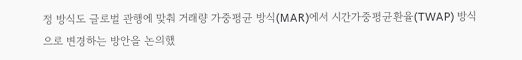정 방식도 글로벌 관행에 맞춰 거래량 가중평균 방식(MAR)에서 시간가중평균환율(TWAP) 방식으로 변경하는 방안을 논의했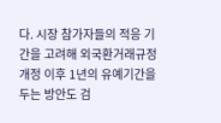다. 시장 참가자들의 적응 기간을 고려해 외국환거래규정 개정 이후 1년의 유예기간을 두는 방안도 검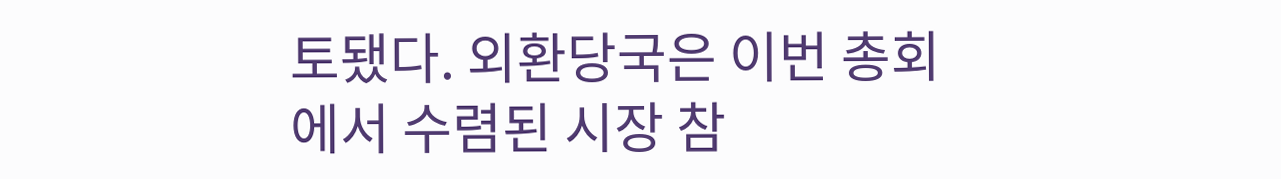토됐다. 외환당국은 이번 총회에서 수렴된 시장 참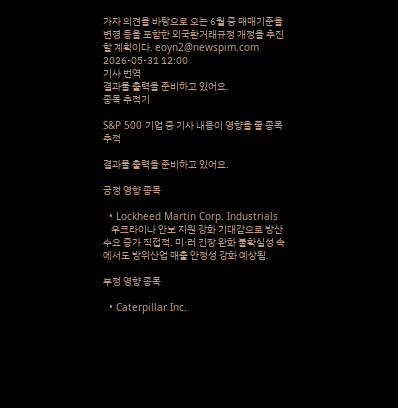가자 의견을 바탕으로 오는 6월 중 매매기준율 변경 등을 포함한 외국환거래규정 개정을 추진할 계획이다. eoyn2@newspim.com 2026-05-31 12:00
기사 번역
결과물 출력을 준비하고 있어요.
종목 추적기

S&P 500 기업 중 기사 내용이 영향을 줄 종목 추적

결과물 출력을 준비하고 있어요.

긍정 영향 종목

  • Lockheed Martin Corp. Industrials
    우크라이나 안보 지원 강화 기대감으로 방산 수요 증가 직접적. 미·러 긴장 완화 불확실성 속에서도 방위산업 매출 안정성 강화 예상됨.

부정 영향 종목

  • Caterpillar Inc.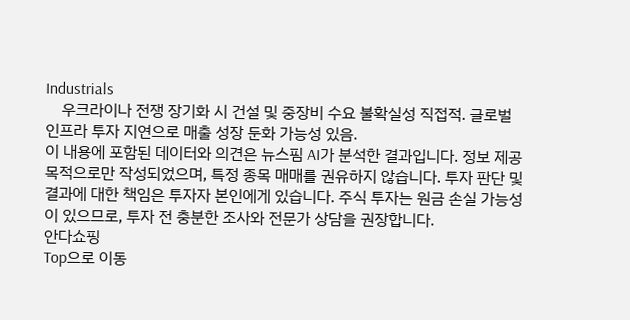Industrials
    우크라이나 전쟁 장기화 시 건설 및 중장비 수요 불확실성 직접적. 글로벌 인프라 투자 지연으로 매출 성장 둔화 가능성 있음.
이 내용에 포함된 데이터와 의견은 뉴스핌 AI가 분석한 결과입니다. 정보 제공 목적으로만 작성되었으며, 특정 종목 매매를 권유하지 않습니다. 투자 판단 및 결과에 대한 책임은 투자자 본인에게 있습니다. 주식 투자는 원금 손실 가능성이 있으므로, 투자 전 충분한 조사와 전문가 상담을 권장합니다.
안다쇼핑
Top으로 이동